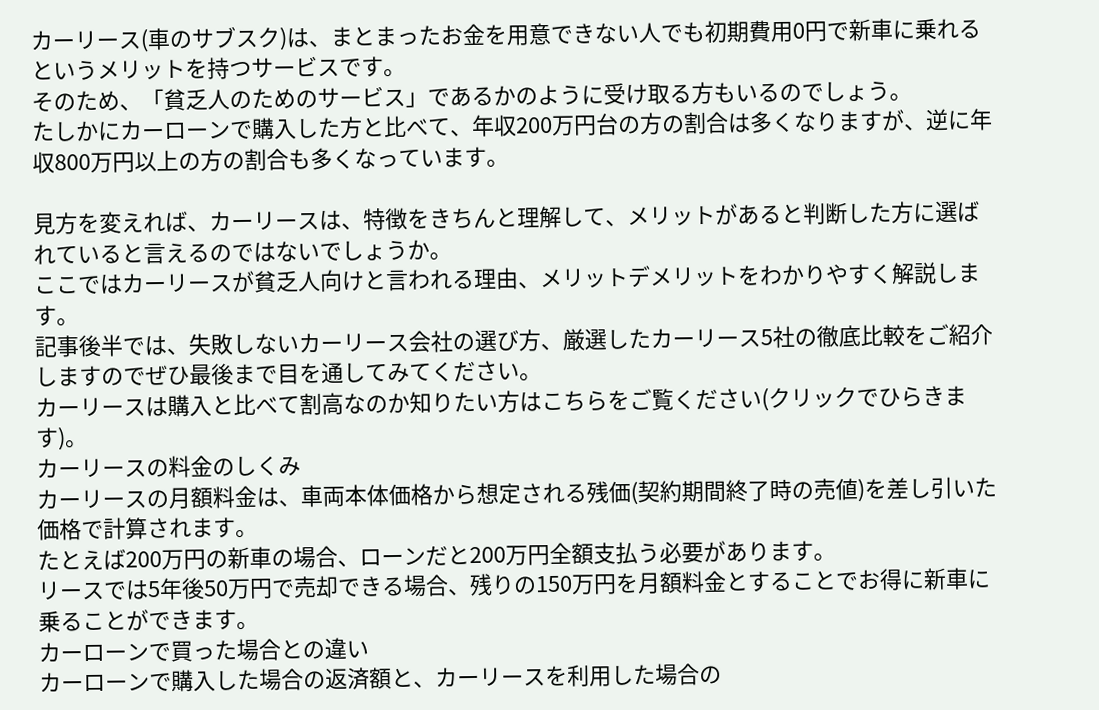カーリース(車のサブスク)は、まとまったお金を用意できない人でも初期費用0円で新車に乗れるというメリットを持つサービスです。
そのため、「貧乏人のためのサービス」であるかのように受け取る方もいるのでしょう。
たしかにカーローンで購入した方と比べて、年収200万円台の方の割合は多くなりますが、逆に年収800万円以上の方の割合も多くなっています。

見方を変えれば、カーリースは、特徴をきちんと理解して、メリットがあると判断した方に選ばれていると言えるのではないでしょうか。
ここではカーリースが貧乏人向けと言われる理由、メリットデメリットをわかりやすく解説します。
記事後半では、失敗しないカーリース会社の選び方、厳選したカーリース5社の徹底比較をご紹介しますのでぜひ最後まで目を通してみてください。
カーリースは購入と比べて割高なのか知りたい方はこちらをご覧ください(クリックでひらきます)。
カーリースの料金のしくみ
カーリースの月額料金は、車両本体価格から想定される残価(契約期間終了時の売値)を差し引いた価格で計算されます。
たとえば200万円の新車の場合、ローンだと200万円全額支払う必要があります。
リースでは5年後50万円で売却できる場合、残りの150万円を月額料金とすることでお得に新車に乗ることができます。
カーローンで買った場合との違い
カーローンで購入した場合の返済額と、カーリースを利用した場合の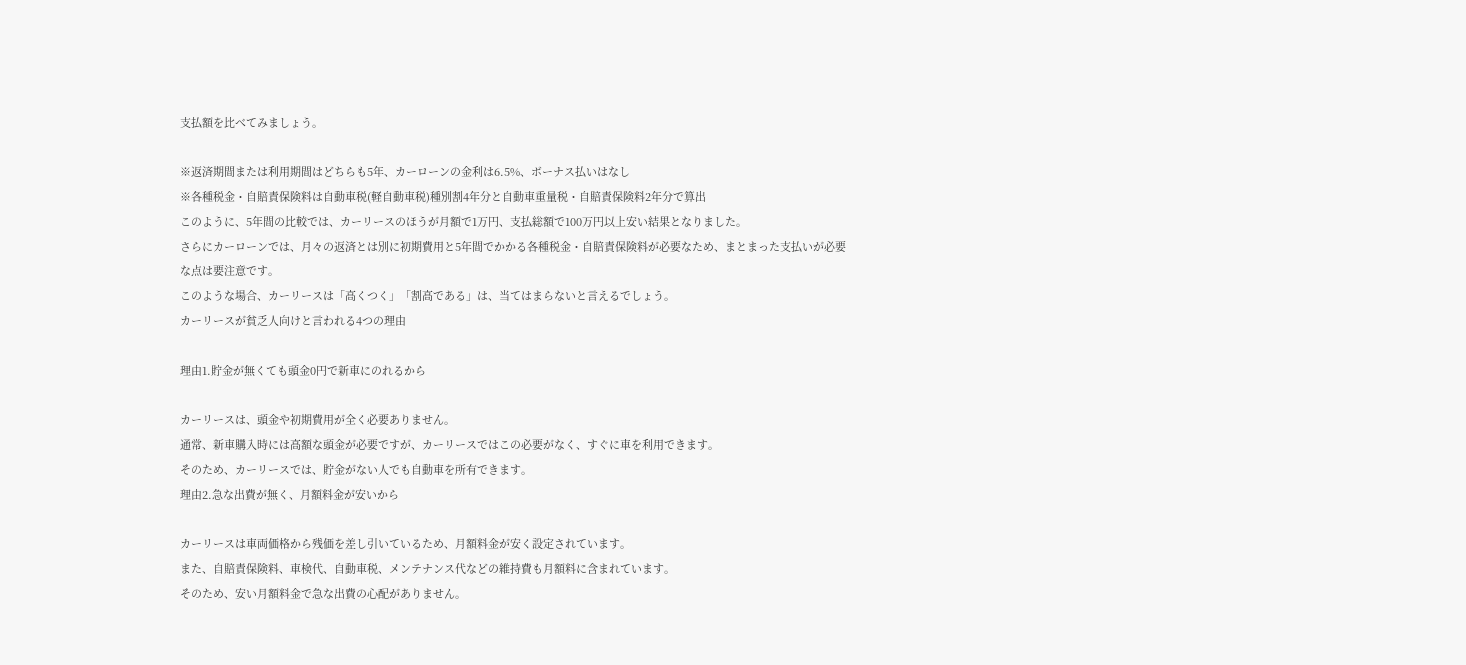支払額を比べてみましょう。

※返済期間または利用期間はどちらも5年、カーローンの金利は6.5%、ボーナス払いはなし
※各種税金・自賠責保険料は自動車税(軽自動車税)種別割4年分と自動車重量税・自賠責保険料2年分で算出
このように、5年間の比較では、カーリースのほうが月額で1万円、支払総額で100万円以上安い結果となりました。
さらにカーローンでは、月々の返済とは別に初期費用と5年間でかかる各種税金・自賠責保険料が必要なため、まとまった支払いが必要な点は要注意です。
このような場合、カーリースは「高くつく」「割高である」は、当てはまらないと言えるでしょう。
カーリースが貧乏人向けと言われる4つの理由

理由1.貯金が無くても頭金0円で新車にのれるから

カーリースは、頭金や初期費用が全く必要ありません。
通常、新車購入時には高額な頭金が必要ですが、カーリースではこの必要がなく、すぐに車を利用できます。
そのため、カーリースでは、貯金がない人でも自動車を所有できます。
理由2.急な出費が無く、月額料金が安いから

カーリースは車両価格から残価を差し引いているため、月額料金が安く設定されています。
また、自賠責保険料、車検代、自動車税、メンテナンス代などの維持費も月額料に含まれています。
そのため、安い月額料金で急な出費の心配がありません。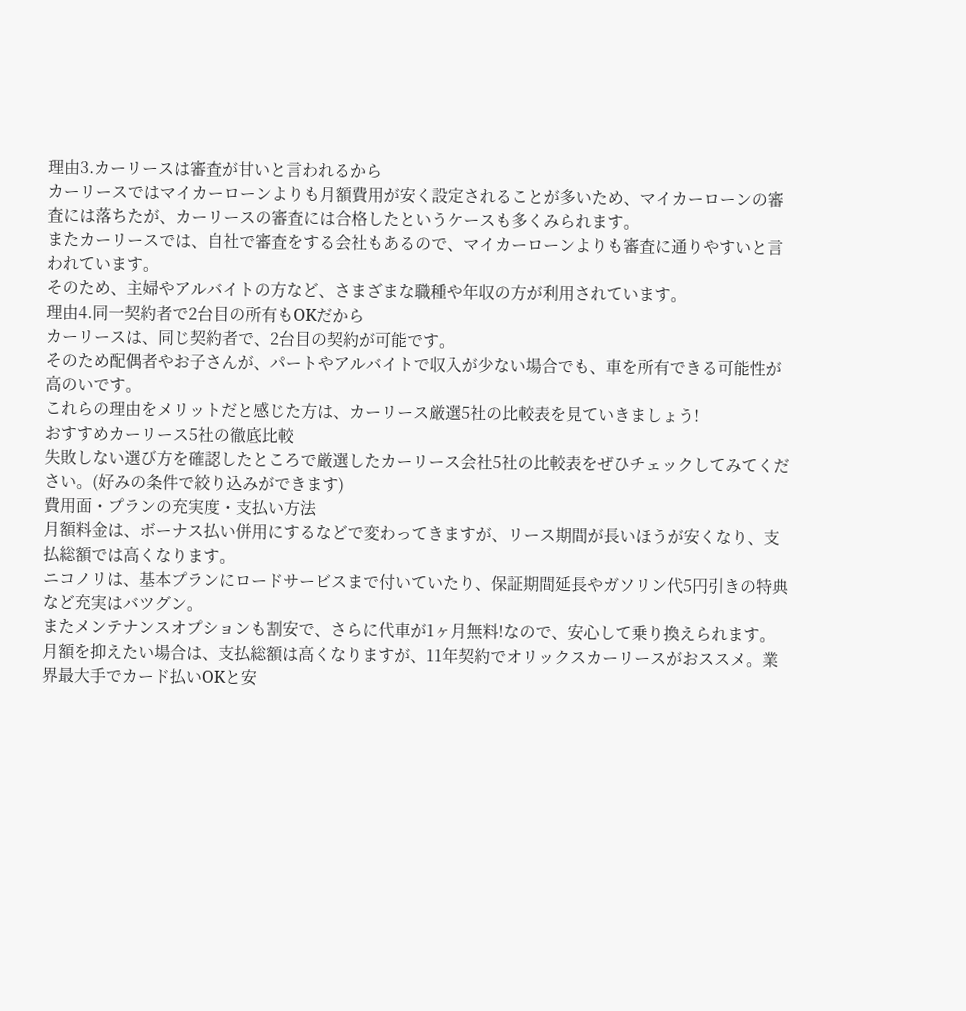理由3.カーリースは審査が甘いと言われるから
カーリースではマイカーローンよりも月額費用が安く設定されることが多いため、マイカーローンの審査には落ちたが、カーリースの審査には合格したというケースも多くみられます。
またカーリースでは、自社で審査をする会社もあるので、マイカーローンよりも審査に通りやすいと言われています。
そのため、主婦やアルバイトの方など、さまざまな職種や年収の方が利用されています。
理由4.同一契約者で2台目の所有もOKだから
カーリースは、同じ契約者で、2台目の契約が可能です。
そのため配偶者やお子さんが、パートやアルバイトで収入が少ない場合でも、車を所有できる可能性が高のいです。
これらの理由をメリットだと感じた方は、カーリース厳選5社の比較表を見ていきましょう!
おすすめカーリース5社の徹底比較
失敗しない選び方を確認したところで厳選したカーリース会社5社の比較表をぜひチェックしてみてください。(好みの条件で絞り込みができます)
費用面・プランの充実度・支払い方法
月額料金は、ボーナス払い併用にするなどで変わってきますが、リース期間が長いほうが安くなり、支払総額では高くなります。
ニコノリは、基本プランにロードサービスまで付いていたり、保証期間延長やガソリン代5円引きの特典など充実はバツグン。
またメンテナンスオプションも割安で、さらに代車が1ヶ月無料!なので、安心して乗り換えられます。
月額を抑えたい場合は、支払総額は高くなりますが、11年契約でオリックスカーリースがおススメ。業界最大手でカード払いOKと安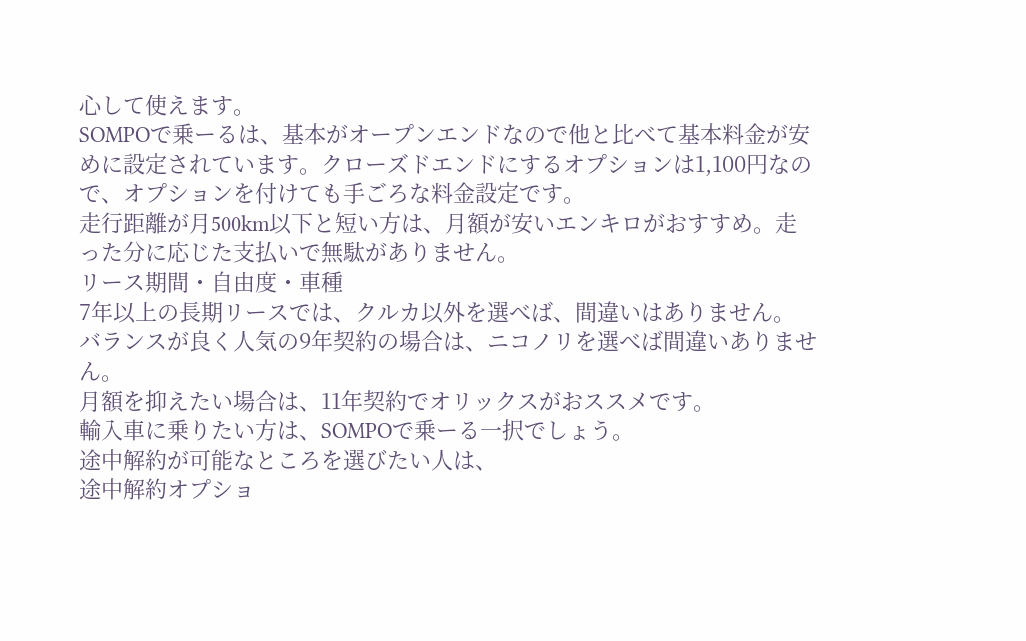心して使えます。
SOMPOで乗ーるは、基本がオープンエンドなので他と比べて基本料金が安めに設定されています。クローズドエンドにするオプションは1,100円なので、オプションを付けても手ごろな料金設定です。
走行距離が月500km以下と短い方は、月額が安いエンキロがおすすめ。走った分に応じた支払いで無駄がありません。
リース期間・自由度・車種
7年以上の長期リースでは、クルカ以外を選べば、間違いはありません。
バランスが良く人気の9年契約の場合は、ニコノリを選べば間違いありません。
月額を抑えたい場合は、11年契約でオリックスがおススメです。
輸入車に乗りたい方は、SOMPOで乗ーる一択でしょう。
途中解約が可能なところを選びたい人は、
途中解約オプショ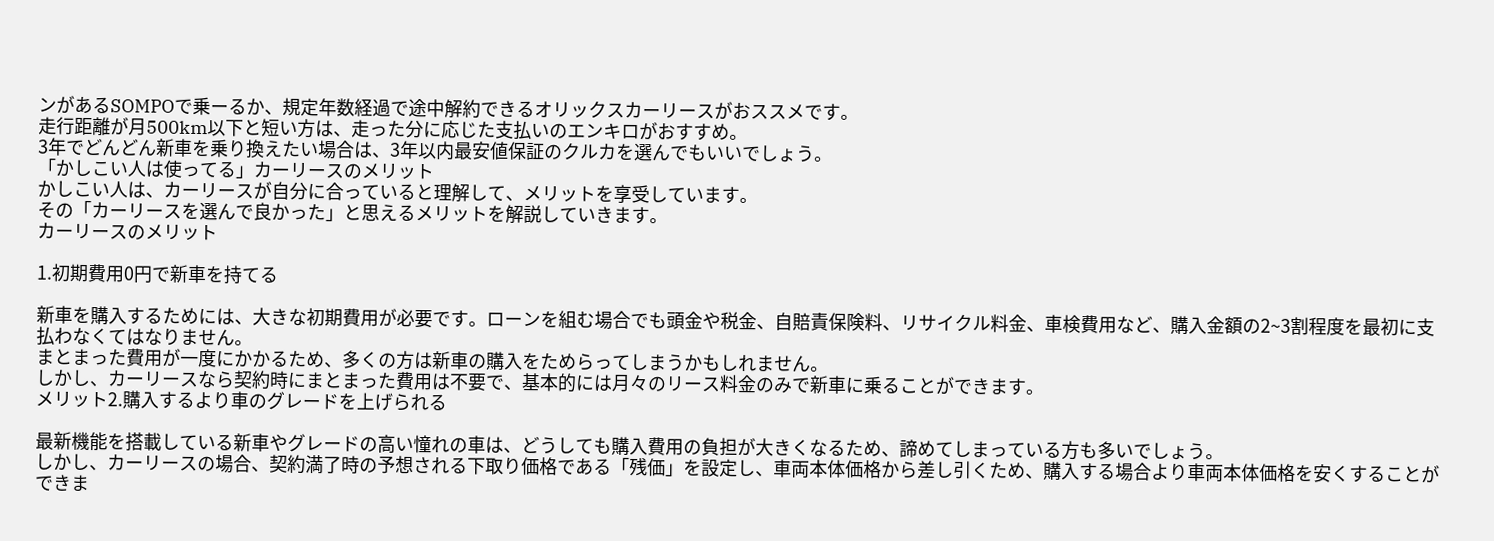ンがあるSOMPOで乗ーるか、規定年数経過で途中解約できるオリックスカーリースがおススメです。
走行距離が月500km以下と短い方は、走った分に応じた支払いのエンキロがおすすめ。
3年でどんどん新車を乗り換えたい場合は、3年以内最安値保証のクルカを選んでもいいでしょう。
「かしこい人は使ってる」カーリースのメリット
かしこい人は、カーリースが自分に合っていると理解して、メリットを享受しています。
その「カーリースを選んで良かった」と思えるメリットを解説していきます。
カーリースのメリット

1.初期費用0円で新車を持てる

新車を購入するためには、大きな初期費用が必要です。ローンを組む場合でも頭金や税金、自賠責保険料、リサイクル料金、車検費用など、購入金額の2~3割程度を最初に支払わなくてはなりません。
まとまった費用が一度にかかるため、多くの方は新車の購入をためらってしまうかもしれません。
しかし、カーリースなら契約時にまとまった費用は不要で、基本的には月々のリース料金のみで新車に乗ることができます。
メリット2.購入するより車のグレードを上げられる

最新機能を搭載している新車やグレードの高い憧れの車は、どうしても購入費用の負担が大きくなるため、諦めてしまっている方も多いでしょう。
しかし、カーリースの場合、契約満了時の予想される下取り価格である「残価」を設定し、車両本体価格から差し引くため、購入する場合より車両本体価格を安くすることができま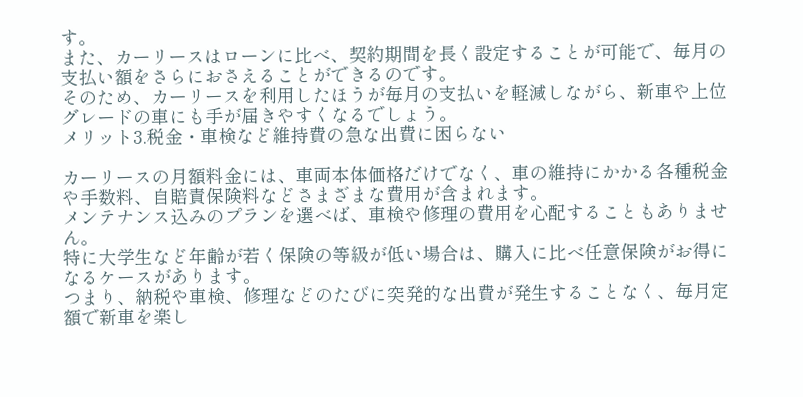す。
また、カーリースはローンに比べ、契約期間を長く設定することが可能で、毎月の支払い額をさらにおさえることができるのです。
そのため、カーリースを利用したほうが毎月の支払いを軽減しながら、新車や上位グレードの車にも手が届きやすくなるでしょう。
メリット3.税金・車検など維持費の急な出費に困らない

カーリースの月額料金には、車両本体価格だけでなく、車の維持にかかる各種税金や手数料、自賠責保険料などさまざまな費用が含まれます。
メンテナンス込みのプランを選べば、車検や修理の費用を心配することもありません。
特に大学生など年齢が若く保険の等級が低い場合は、購入に比べ任意保険がお得になるケースがあります。
つまり、納税や車検、修理などのたびに突発的な出費が発生することなく、毎月定額で新車を楽し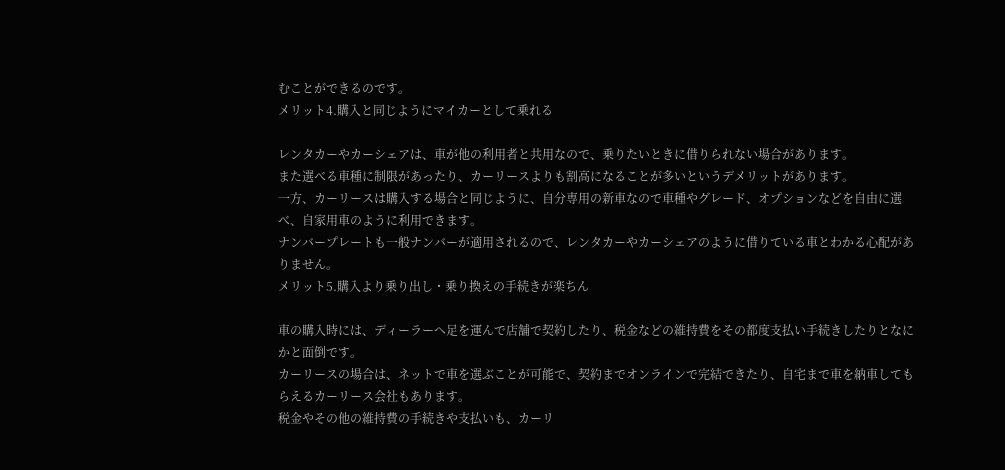むことができるのです。
メリット4.購入と同じようにマイカーとして乗れる

レンタカーやカーシェアは、車が他の利用者と共用なので、乗りたいときに借りられない場合があります。
また選べる車種に制限があったり、カーリースよりも割高になることが多いというデメリットがあります。
一方、カーリースは購入する場合と同じように、自分専用の新車なので車種やグレード、オプションなどを自由に選べ、自家用車のように利用できます。
ナンバープレートも一般ナンバーが適用されるので、レンタカーやカーシェアのように借りている車とわかる心配がありません。
メリット5.購入より乗り出し・乗り換えの手続きが楽ちん

車の購入時には、ディーラーへ足を運んで店舗で契約したり、税金などの維持費をその都度支払い手続きしたりとなにかと面倒です。
カーリースの場合は、ネットで車を選ぶことが可能で、契約までオンラインで完結できたり、自宅まで車を納車してもらえるカーリース会社もあります。
税金やその他の維持費の手続きや支払いも、カーリ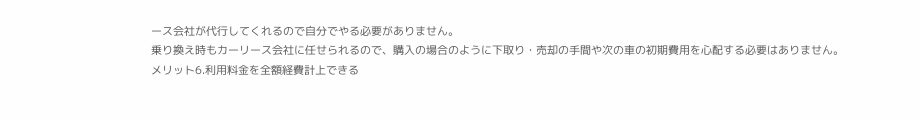ース会社が代行してくれるので自分でやる必要がありません。
乗り換え時もカーリース会社に任せられるので、購入の場合のように下取り・売却の手間や次の車の初期費用を心配する必要はありません。
メリット6.利用料金を全額経費計上できる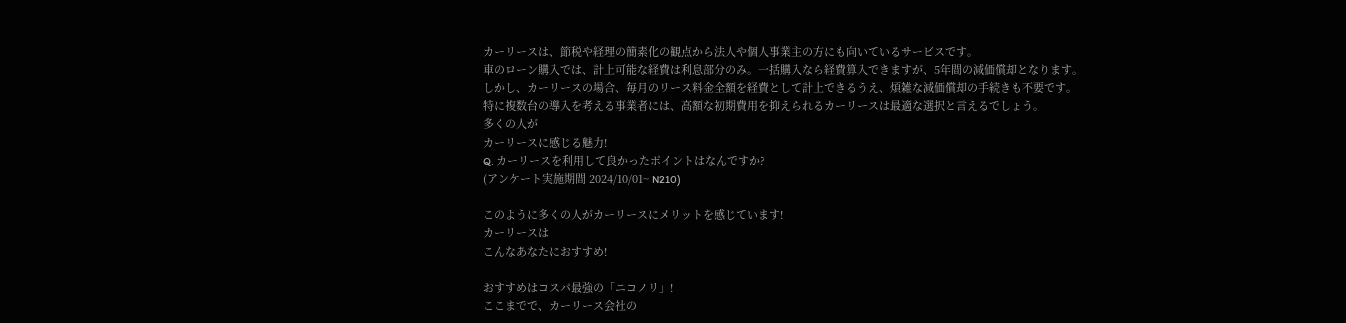カーリースは、節税や経理の簡素化の観点から法人や個人事業主の方にも向いているサービスです。
車のローン購入では、計上可能な経費は利息部分のみ。一括購入なら経費算入できますが、5年間の減価償却となります。
しかし、カーリースの場合、毎月のリース料金全額を経費として計上できるうえ、煩雑な減価償却の手続きも不要です。
特に複数台の導入を考える事業者には、高額な初期費用を抑えられるカーリースは最適な選択と言えるでしょう。
多くの人が
カーリースに感じる魅力!
Q. カーリースを利用して良かったポイントはなんですか?
(アンケート実施期間 2024/10/01~ N210)

このように多くの人がカーリースにメリットを感じています!
カーリースは
こんなあなたにおすすめ!

おすすめはコスパ最強の「ニコノリ」!
ここまでで、カーリース会社の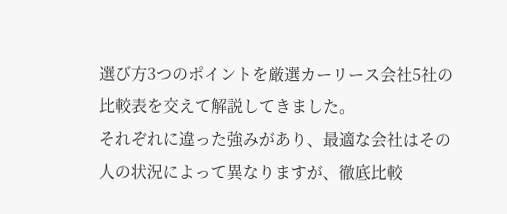選び方3つのポイントを厳選カーリース会社5社の比較表を交えて解説してきました。
それぞれに違った強みがあり、最適な会社はその人の状況によって異なりますが、徹底比較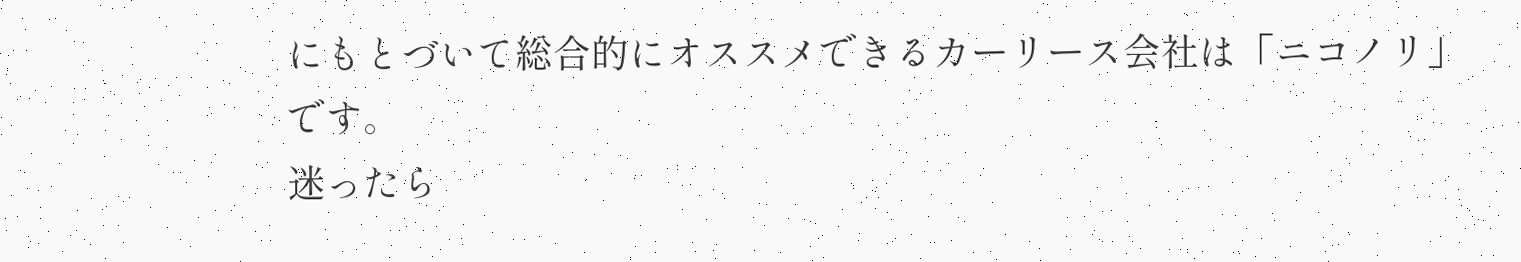にもとづいて総合的にオススメできるカーリース会社は「ニコノリ」です。
迷ったら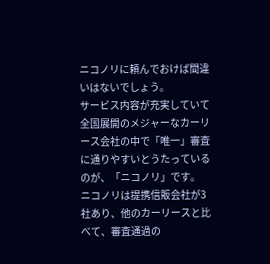ニコノリに頼んでおけば間違いはないでしょう。
サービス内容が充実していて全国展開のメジャーなカーリース会社の中で「唯一」審査に通りやすいとうたっているのが、「ニコノリ」です。
ニコノリは提携信販会社が3社あり、他のカーリースと比べて、審査通過の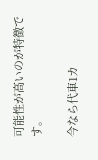可能性が高いのが特徴です。

今なら代車1カ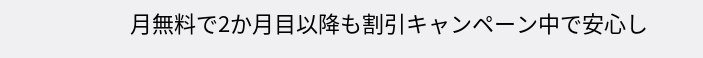月無料で2か月目以降も割引キャンペーン中で安心し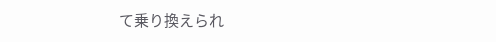て乗り換えられ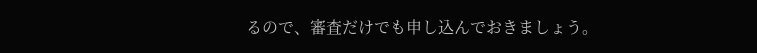るので、審査だけでも申し込んでおきましょう。